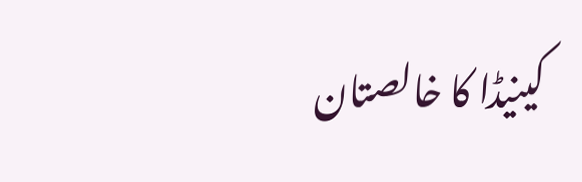کینیڈا کا خالصتان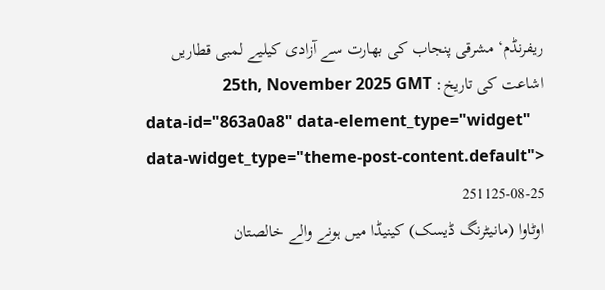ریفرنڈم‘ مشرقی پنجاب کی بھارت سے آزادی کیلیے لمبی قطاریں
اشاعت کی تاریخ: 25th, November 2025 GMT
data-id="863a0a8" data-element_type="widget" data-widget_type="theme-post-content.default">
251125-08-25
اوٹاوا (مانیٹرنگ ڈیسک) کینیڈا میں ہونے والے خالصتان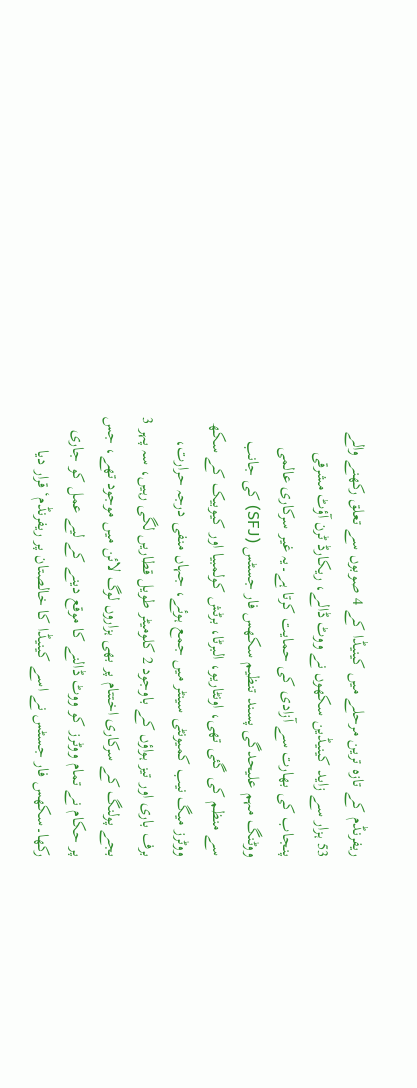ریفرنڈم کے تازہ ترین مرحلے میں کینیڈا کے 4 صوبوں سے تعلق رکھنے والے 53 ہزار سے زاید کینیڈین سکھوں نے ووٹ ڈالے، ریکارڈ ٹرن آؤٹ مشرقی پنجاب کی بھارت سے آزادی کی حمایت کرتا ہے۔یہ غیر سرکاری عالمی ووٹنگ مہم علیحدگی پسند تنظیم سکھس فار جسٹس (SFJ) کی جانب سے منظم کی گئی تھی، اونٹاریو، البرٹا، برٹش کولمبیا اور کیوبیک کے سکھ ووٹرز میگ نیب کمیونٹی سینٹر میں جمع ہوئے، جہاں منفی درجہ حرارت، برف باری اور تیز ہواؤں کے باوجود 2 کلومیٹر طویل قطاریں لگی رہیں، سہ پہر 3 بجے پولنگ کے سرکاری اختتام پر بھی ہزاروں لوگ لائن میں موجود تھے، جس پر حکام نے تمام ووٹرز کو ووٹ ڈالنے کا موقع دینے کے لیے عمل کو جاری رکھا۔سکھس فار جسٹس نے اسے کینیڈا کا خالصتان پر ریفرنڈم‘ قرار دیا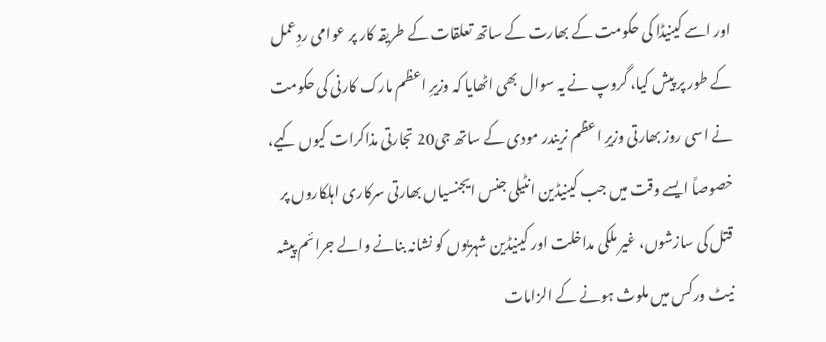اور اسے کینیڈا کی حکومت کے بھارت کے ساتھ تعلقات کے طریقہ کار پر عوامی ردِعمل کے طور پر پیش کیا، گروپ نے یہ سوال بھی اٹھایا کہ وزیرِ اعظم مارک کارنی کی حکومت نے اسی روز بھارتی وزیرِ اعظم نریندر مودی کے ساتھ جی20 تجارتی مذاکرات کیوں کیے، خصوصاً ایسے وقت میں جب کینیڈین انٹیلی جنس ایجنسیاں بھارتی سرکاری اہلکاروں پر قتل کی سازشوں، غیر ملکی مداخلت اور کینیڈین شہریوں کو نشانہ بنانے والے جرائم پیشہ نیٹ ورکس میں ملوث ہونے کے الزامات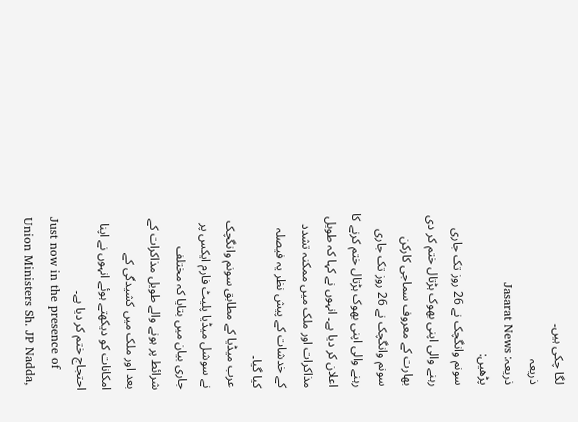لگا چکی ہیں۔
ذریعہ
ذریعہ: Jasarat News
پڑھیں:
سونم وانگچک نے 26 روز تک جاری رہنے والی اپنی بھوک ہڑتال ختم کر دی
بھارت کے معروف سماجی کارکن سونم وانگچک نے 26 روز تک جاری رہنے والی اپنی بھوک ہڑتال ختم کرنے کا اعلان کر دیا ہے۔ انہوں نے کہا کہ طویل مذاکرات اور ملک میں ممکنہ تشدد کے خدشات کے پیش نظر یہ فیصلہ کیا گیا۔
عرب میڈیا کے مطابق سونم وانگچک نے سوشل میڈیا پلیٹ فارم ایکس پر جاری بیان میں بتایا کہ مختلف شرائط پر ہونے والے طویل مذاکرات کے بعد اور ملک میں کشیدگی کے امکانات کو دیکھتے ہوئے انہوں نے اپنا احتجاج ختم کر دیا ہے۔
Just now in the presence of Union Ministers Sh. JP Nadda,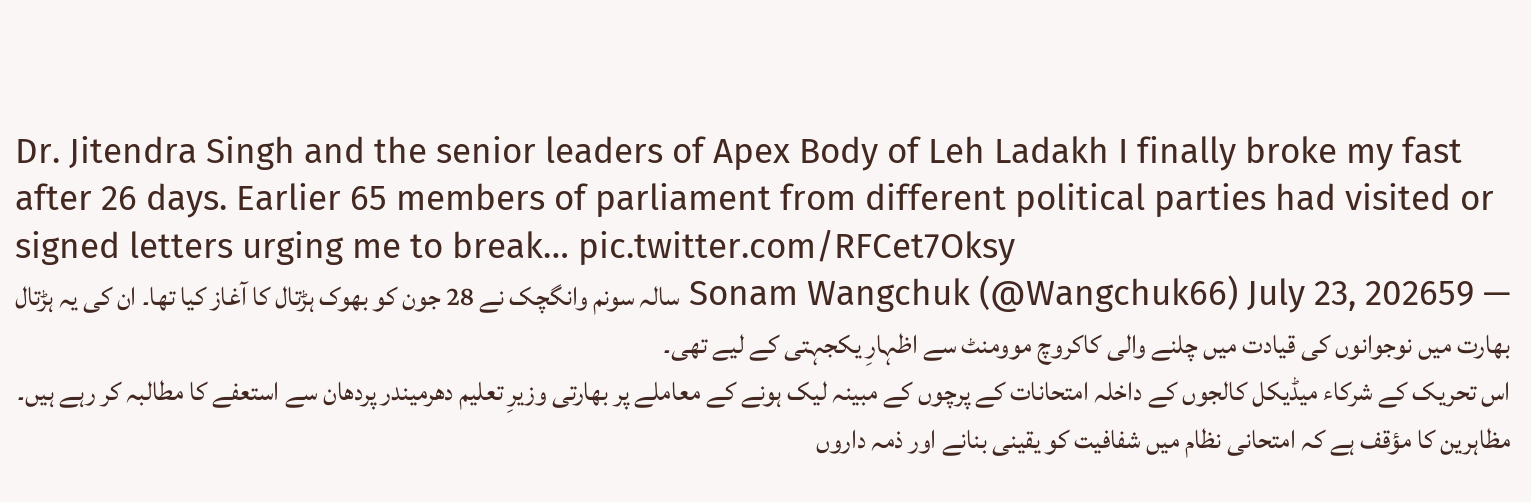Dr. Jitendra Singh and the senior leaders of Apex Body of Leh Ladakh I finally broke my fast after 26 days. Earlier 65 members of parliament from different political parties had visited or signed letters urging me to break… pic.twitter.com/RFCet7Oksy
— Sonam Wangchuk (@Wangchuk66) July 23, 202659 سالہ سونم وانگچک نے 28 جون کو بھوک ہڑتال کا آغاز کیا تھا۔ ان کی یہ ہڑتال بھارت میں نوجوانوں کی قیادت میں چلنے والی کاکروچ موومنٹ سے اظہارِ یکجہتی کے لیے تھی۔
اس تحریک کے شرکاء میڈیکل کالجوں کے داخلہ امتحانات کے پرچوں کے مبینہ لیک ہونے کے معاملے پر بھارتی وزیرِ تعلیم دھرمیندر پردھان سے استعفے کا مطالبہ کر رہے ہیں۔
مظاہرین کا مؤقف ہے کہ امتحانی نظام میں شفافیت کو یقینی بنانے اور ذمہ داروں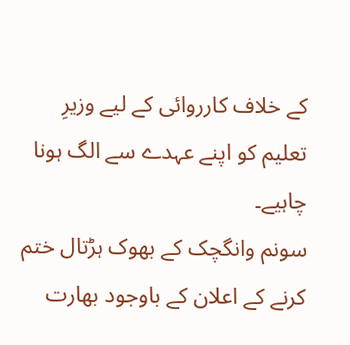کے خلاف کارروائی کے لیے وزیرِ تعلیم کو اپنے عہدے سے الگ ہونا چاہیے۔
سونم وانگچک کے بھوک ہڑتال ختم کرنے کے اعلان کے باوجود بھارت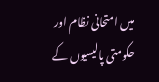میں امتحانی نظام اور حکومتی پالیسیوں کے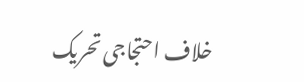خلاف احتجاجی تحریک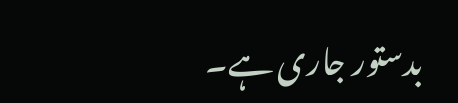بدستور جاری ہے۔